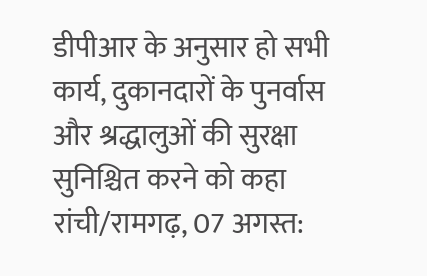डीपीआर के अनुसार हो सभी कार्य, दुकानदारों के पुनर्वास और श्रद्धालुओं की सुरक्षा सुनिश्चित करने को कहा
रांची/रामगढ़, 07 अगस्त: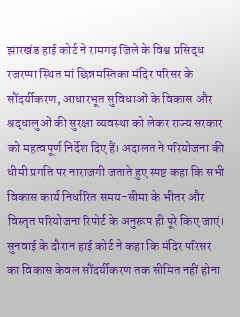झारखंड हाई कोर्ट ने रामगढ़ जिले के विश्व प्रसिद्ध रजरप्पा स्थित मां छिन्नमस्तिका मंदिर परिसर के सौंदर्यीकरण, आधारभूत सुविधाओं के विकास और श्रद्धालुओं की सुरक्षा व्यवस्था को लेकर राज्य सरकार को महत्वपूर्ण निर्देश दिए हैं। अदालत ने परियोजना की धीमी प्रगति पर नाराजगी जताते हुए स्पष्ट कहा कि सभी विकास कार्य निर्धारित समय-सीमा के भीतर और विस्तृत परियोजना रिपोर्ट के अनुरूप ही पूरे किए जाएं।
सुनवाई के दौरान हाई कोर्ट ने कहा कि मंदिर परिसर का विकास केवल सौंदर्यीकरण तक सीमित नहीं होना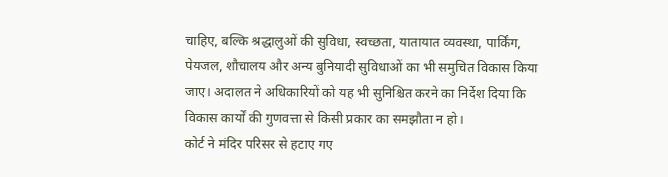चाहिए, बल्कि श्रद्धालुओं की सुविधा, स्वच्छता, यातायात व्यवस्था, पार्किंग, पेयजल, शौचालय और अन्य बुनियादी सुविधाओं का भी समुचित विकास किया जाए। अदालत ने अधिकारियों को यह भी सुनिश्चित करने का निर्देश दिया कि विकास कार्यों की गुणवत्ता से किसी प्रकार का समझौता न हो।
कोर्ट ने मंदिर परिसर से हटाए गए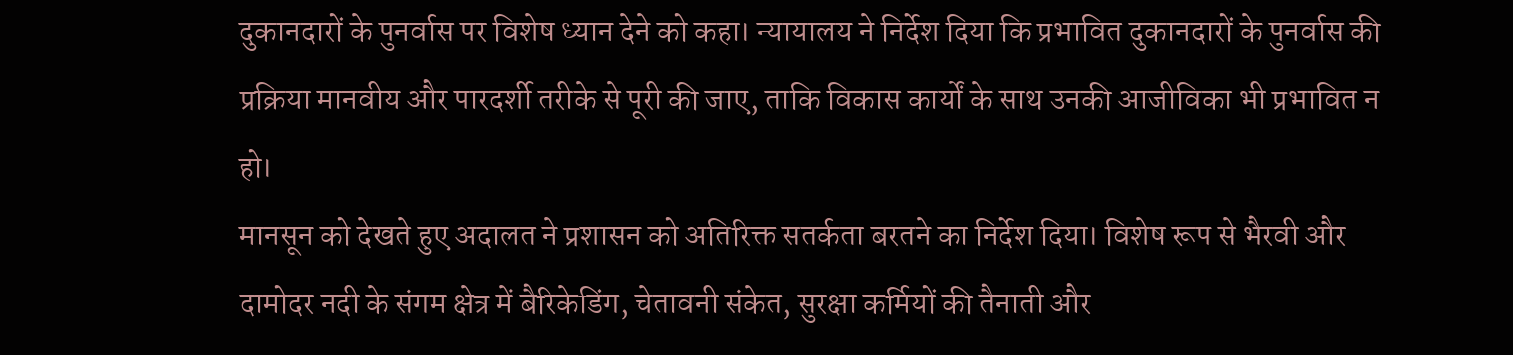दुकानदारों के पुनर्वास पर विशेष ध्यान देने को कहा। न्यायालय ने निर्देश दिया कि प्रभावित दुकानदारों के पुनर्वास की प्रक्रिया मानवीय और पारदर्शी तरीके से पूरी की जाए, ताकि विकास कार्यों के साथ उनकी आजीविका भी प्रभावित न हो।
मानसून को देखते हुए अदालत ने प्रशासन को अतिरिक्त सतर्कता बरतने का निर्देश दिया। विशेष रूप से भैरवी और दामोदर नदी के संगम क्षेत्र में बैरिकेडिंग, चेतावनी संकेत, सुरक्षा कर्मियों की तैनाती और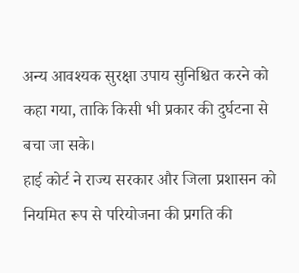अन्य आवश्यक सुरक्षा उपाय सुनिश्चित करने को कहा गया, ताकि किसी भी प्रकार की दुर्घटना से बचा जा सके।
हाई कोर्ट ने राज्य सरकार और जिला प्रशासन को नियमित रूप से परियोजना की प्रगति की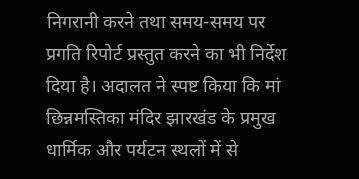निगरानी करने तथा समय-समय पर प्रगति रिपोर्ट प्रस्तुत करने का भी निर्देश दिया है। अदालत ने स्पष्ट किया कि मां छिन्नमस्तिका मंदिर झारखंड के प्रमुख धार्मिक और पर्यटन स्थलों में से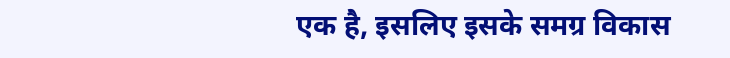एक है, इसलिए इसके समग्र विकास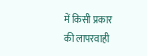में किसी प्रकार की लापरवाही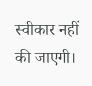स्वीकार नहीं की जाएगी।